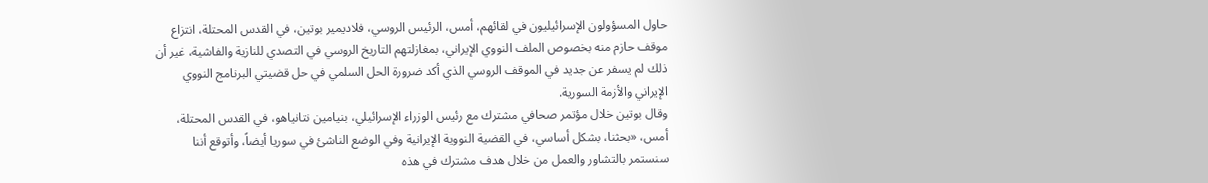حاول المسؤولون الإسرائيليون في لقائهم، أمس، الرئيس الروسي، فلاديمير بوتين، في القدس المحتلة، انتزاع موقف حازم منه بخصوص الملف النووي الإيراني، بمغازلتهم التاريخ الروسي في التصدي للنازية والفاشية، غير أن ذلك لم يسفر عن جديد في الموقف الروسي الذي أكد ضرورة الحل السلمي في حل قضيتي البرنامج النووي الإيراني والأزمة السورية.
وقال بوتين خلال مؤتمر صحافي مشترك مع رئيس الوزراء الإسرائيلي، بنيامين نتانياهو، في القدس المحتلة، أمس، «بحثنا، بشكل أساسي، في القضية النووية الإيرانية وفي الوضع الناشئ في سوريا أيضاً، وأتوقع أننا سنستمر بالتشاور والعمل من خلال هدف مشترك في هذه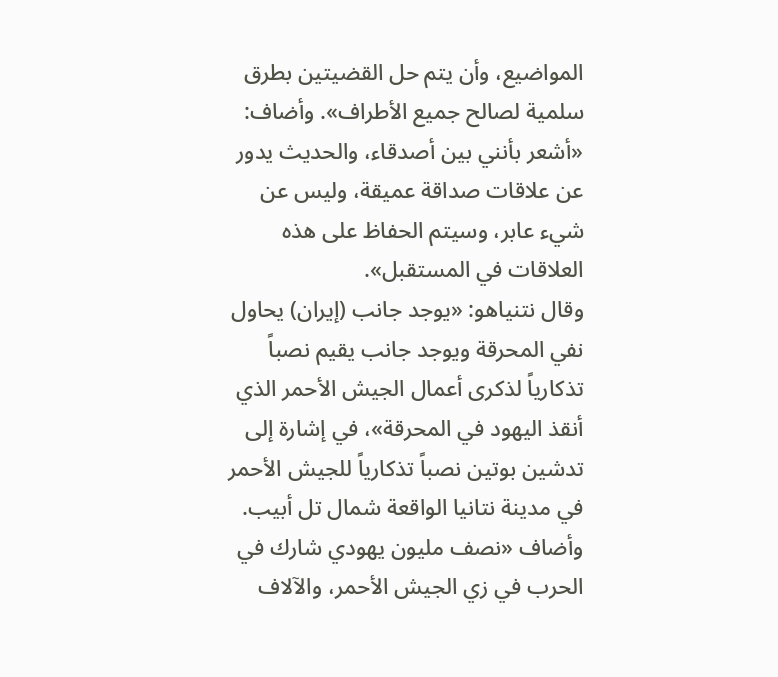المواضيع، وأن يتم حل القضيتين بطرق سلمية لصالح جميع الأطراف». وأضاف: «أشعر بأنني بين أصدقاء، والحديث يدور عن علاقات صداقة عميقة، وليس عن شيء عابر، وسيتم الحفاظ على هذه العلاقات في المستقبل».
وقال نتنياهو: «يوجد جانب (إيران) يحاول نفي المحرقة ويوجد جانب يقيم نصباً تذكارياً لذكرى أعمال الجيش الأحمر الذي أنقذ اليهود في المحرقة»، في إشارة إلى تدشين بوتين نصباً تذكارياً للجيش الأحمر في مدينة نتانيا الواقعة شمال تل أبيب. وأضاف «نصف مليون يهودي شارك في الحرب في زي الجيش الأحمر، والآلاف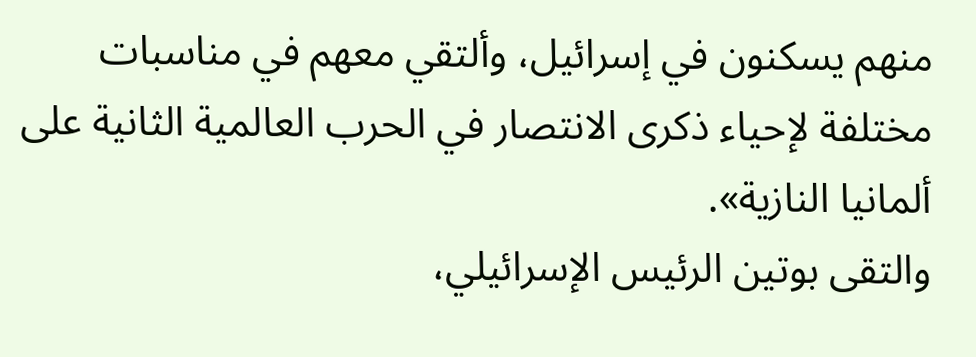منهم يسكنون في إسرائيل، وألتقي معهم في مناسبات مختلفة لإحياء ذكرى الانتصار في الحرب العالمية الثانية على ألمانيا النازية».
والتقى بوتين الرئيس الإسرائيلي،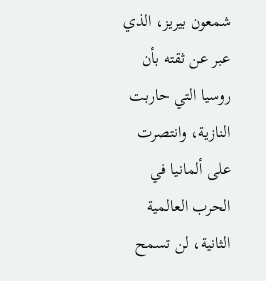شمعون بيريز، الذي عبر عن ثقته بأن روسيا التي حاربت النازية، وانتصرت على ألمانيا في الحرب العالمية الثانية، لن تسمح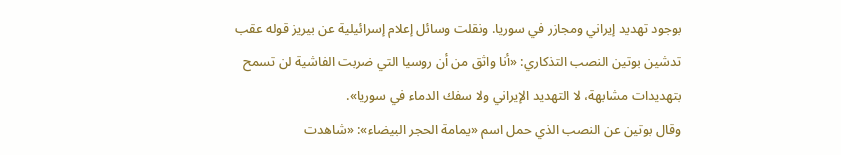بوجود تهديد إيراني ومجازر في سوريا. ونقلت وسائل إعلام إسرائيلية عن بيريز قوله عقب تدشين بوتين النصب التذكاري: «أنا واثق من أن روسيا التي ضربت الفاشية لن تسمح بتهديدات مشابهة، لا التهديد الإيراني ولا سفك الدماء في سوريا».
وقال بوتين عن النصب الذي حمل اسم «يمامة الحجر البيضاء»: «شاهدت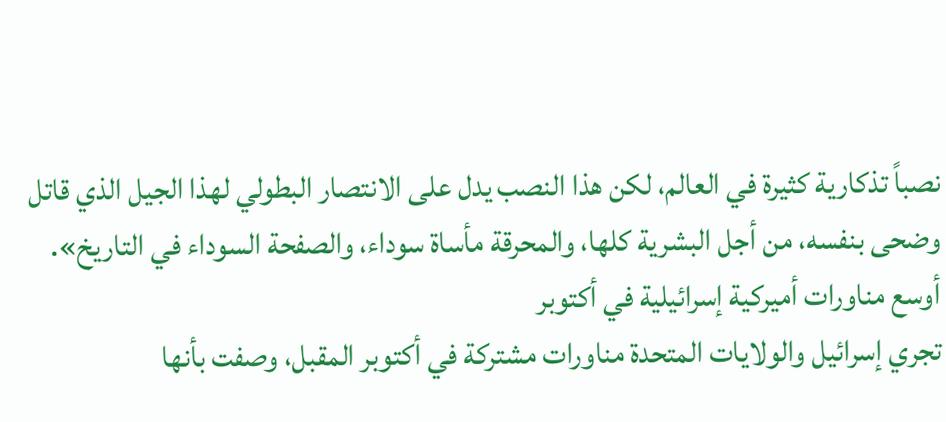نصباً تذكارية كثيرة في العالم، لكن هذا النصب يدل على الانتصار البطولي لهذا الجيل الذي قاتل وضحى بنفسه، من أجل البشرية كلها، والمحرقة مأساة سوداء، والصفحة السوداء في التاريخ». أوسع مناورات أميركية إسرائيلية في أكتوبر
تجري إسرائيل والولايات المتحدة مناورات مشتركة في أكتوبر المقبل، وصفت بأنها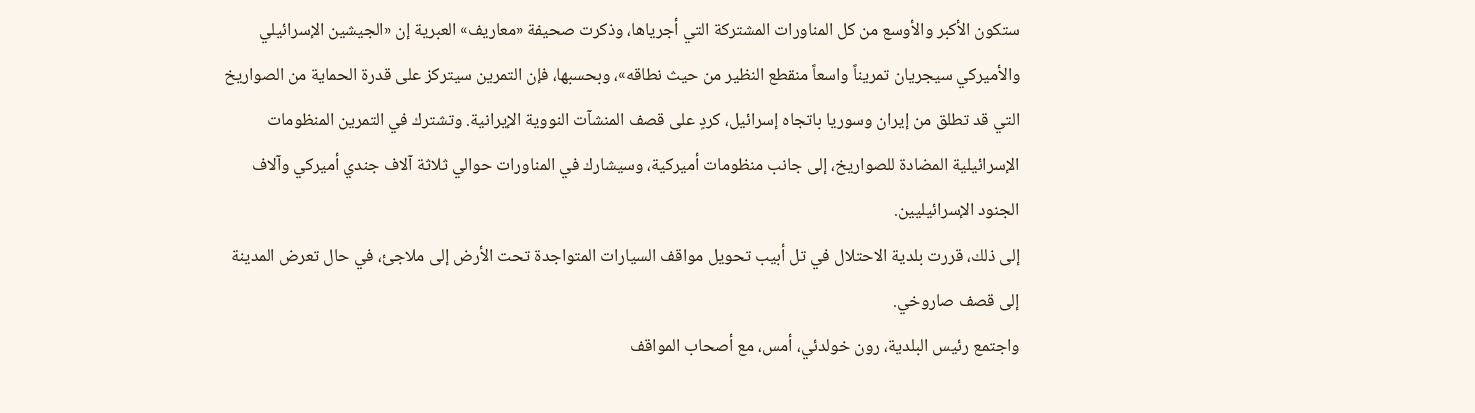ستكون الأكبر والأوسع من كل المناورات المشتركة التي أجرياها، وذكرت صحيفة «معاريف» العبرية إن «الجيشين الإسرائيلي والأميركي سيجريان تمريناً واسعاً منقطع النظير من حيث نطاقه»، وبحسبها، فإن التمرين سيتركز على قدرة الحماية من الصواريخ التي قد تطلق من إيران وسوريا باتجاه إسرائيل، كردٍ على قصف المنشآت النووية الإيرانية. وتشترك في التمرين المنظومات الإسرائيلية المضادة للصواريخ، إلى جانب منظومات أميركية، وسيشارك في المناورات حوالي ثلاثة آلاف جندي أميركي وآلاف الجنود الإسرائيليين.
إلى ذلك، قررت بلدية الاحتلال في تل أبيب تحويل مواقف السيارات المتواجدة تحت الأرض إلى ملاجئ، في حال تعرض المدينة إلى قصف صاروخي.
واجتمع رئيس البلدية، رون خولدئي، أمس، مع أصحاب المواقف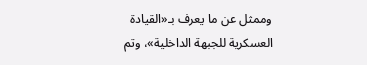وممثل عن ما يعرف بـ«القيادة العسكرية للجبهة الداخلية»، وتم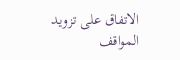الاتفاق على تزويد المواقف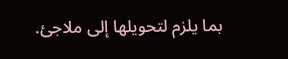بما يلزم لتحويلها إلى ملاجئ.